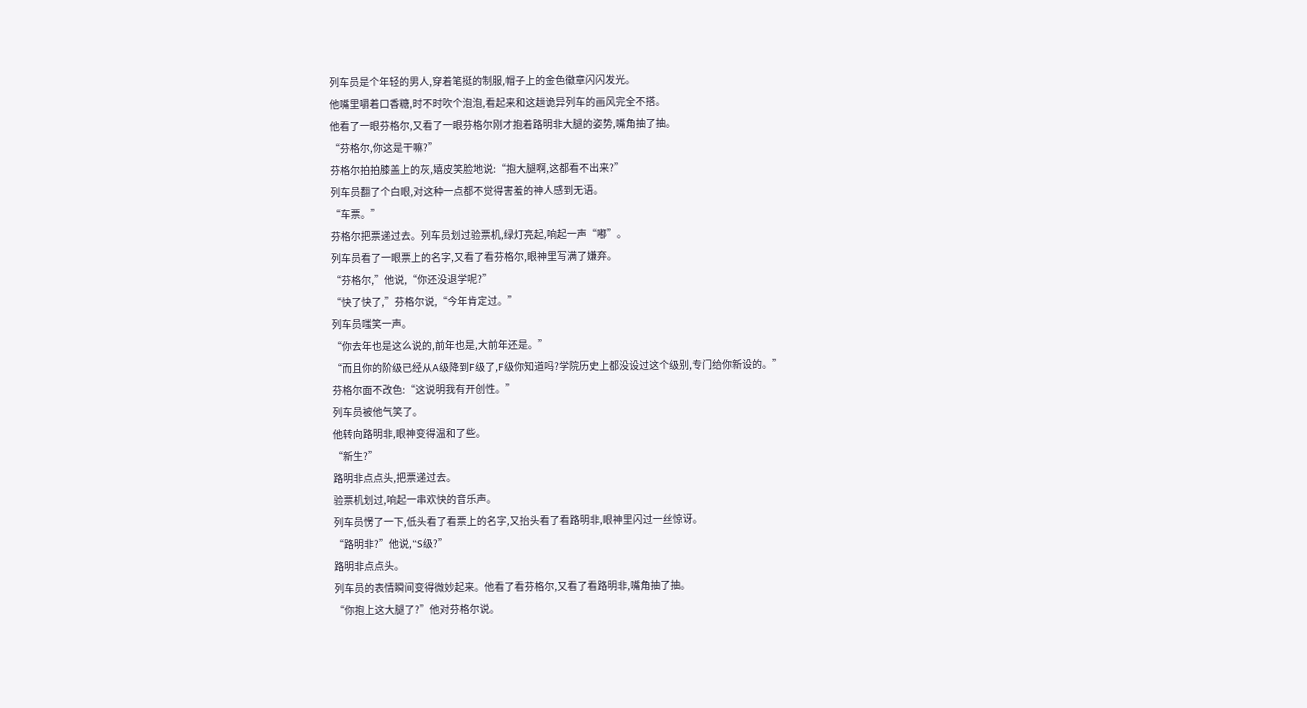列车员是个年轻的男人,穿着笔挺的制服,帽子上的金色徽章闪闪发光。
他嘴里嚼着口香糖,时不时吹个泡泡,看起来和这趟诡异列车的画风完全不搭。
他看了一眼芬格尔,又看了一眼芬格尔刚才抱着路明非大腿的姿势,嘴角抽了抽。
“芬格尔,你这是干嘛?”
芬格尔拍拍膝盖上的灰,嬉皮笑脸地说:“抱大腿啊,这都看不出来?”
列车员翻了个白眼,对这种一点都不觉得害羞的神人感到无语。
“车票。”
芬格尔把票递过去。列车员划过验票机,绿灯亮起,响起一声“嘟”。
列车员看了一眼票上的名字,又看了看芬格尔,眼神里写满了嫌弃。
“芬格尔,”他说,“你还没退学呢?”
“快了快了,”芬格尔说,“今年肯定过。”
列车员嗤笑一声。
“你去年也是这么说的,前年也是,大前年还是。”
“而且你的阶级已经从A级降到F级了,F级你知道吗?学院历史上都没设过这个级别,专门给你新设的。”
芬格尔面不改色:“这说明我有开创性。”
列车员被他气笑了。
他转向路明非,眼神变得温和了些。
“新生?”
路明非点点头,把票递过去。
验票机划过,响起一串欢快的音乐声。
列车员愣了一下,低头看了看票上的名字,又抬头看了看路明非,眼神里闪过一丝惊讶。
“路明非?”他说,“S级?”
路明非点点头。
列车员的表情瞬间变得微妙起来。他看了看芬格尔,又看了看路明非,嘴角抽了抽。
“你抱上这大腿了?”他对芬格尔说。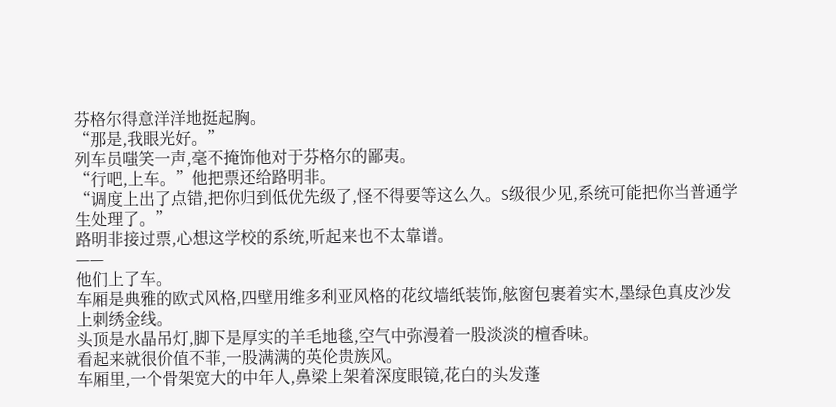芬格尔得意洋洋地挺起胸。
“那是,我眼光好。”
列车员嗤笑一声,毫不掩饰他对于芬格尔的鄙夷。
“行吧,上车。”他把票还给路明非。
“调度上出了点错,把你归到低优先级了,怪不得要等这么久。S级很少见,系统可能把你当普通学生处理了。”
路明非接过票,心想这学校的系统,听起来也不太靠谱。
——
他们上了车。
车厢是典雅的欧式风格,四壁用维多利亚风格的花纹墙纸装饰,舷窗包裹着实木,墨绿色真皮沙发上刺绣金线。
头顶是水晶吊灯,脚下是厚实的羊毛地毯,空气中弥漫着一股淡淡的檀香味。
看起来就很价值不菲,一股满满的英伦贵族风。
车厢里,一个骨架宽大的中年人,鼻梁上架着深度眼镜,花白的头发蓬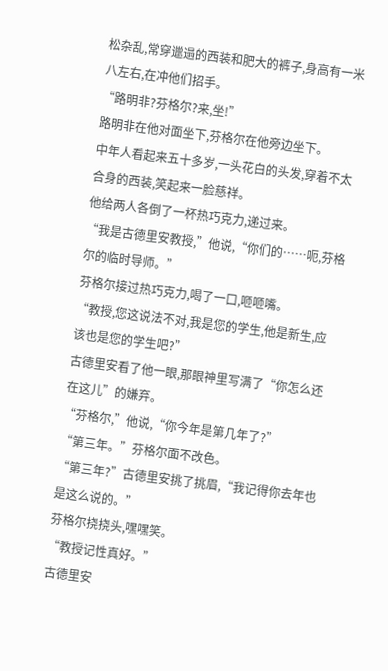松杂乱,常穿邋遢的西装和肥大的裤子,身高有一米八左右,在冲他们招手。
“路明非?芬格尔?来,坐!”
路明非在他对面坐下,芬格尔在他旁边坐下。
中年人看起来五十多岁,一头花白的头发,穿着不太合身的西装,笑起来一脸慈祥。
他给两人各倒了一杯热巧克力,递过来。
“我是古德里安教授,”他说,“你们的……呃,芬格尔的临时导师。”
芬格尔接过热巧克力,喝了一口,咂咂嘴。
“教授,您这说法不对,我是您的学生,他是新生,应该也是您的学生吧?”
古德里安看了他一眼,那眼神里写满了“你怎么还在这儿”的嫌弃。
“芬格尔,”他说,“你今年是第几年了?”
“第三年。”芬格尔面不改色。
“第三年?”古德里安挑了挑眉,“我记得你去年也是这么说的。”
芬格尔挠挠头,嘿嘿笑。
“教授记性真好。”
古德里安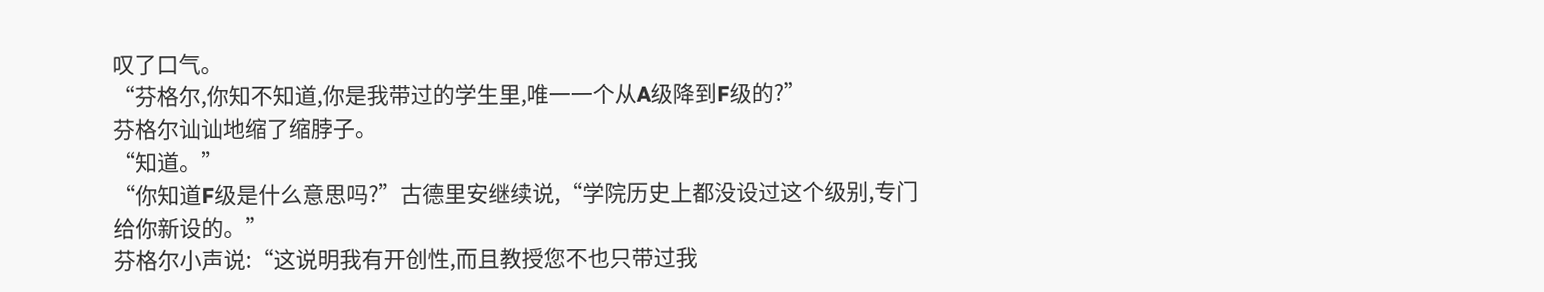叹了口气。
“芬格尔,你知不知道,你是我带过的学生里,唯一一个从A级降到F级的?”
芬格尔讪讪地缩了缩脖子。
“知道。”
“你知道F级是什么意思吗?”古德里安继续说,“学院历史上都没设过这个级别,专门给你新设的。”
芬格尔小声说:“这说明我有开创性,而且教授您不也只带过我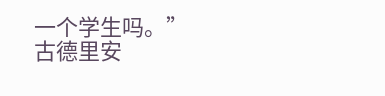一个学生吗。”
古德里安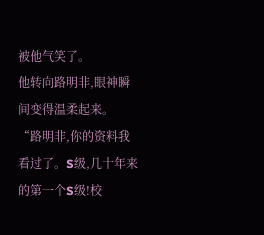被他气笑了。
他转向路明非,眼神瞬间变得温柔起来。
“路明非,你的资料我看过了。S级,几十年来的第一个S级!校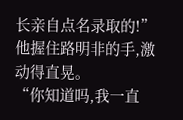长亲自点名录取的!”
他握住路明非的手,激动得直晃。
“你知道吗,我一直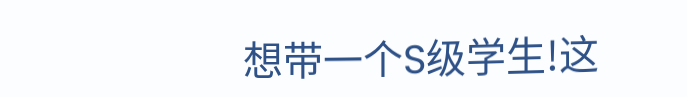想带一个S级学生!这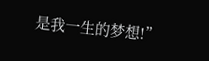是我一生的梦想!”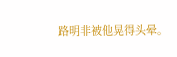路明非被他晃得头晕。